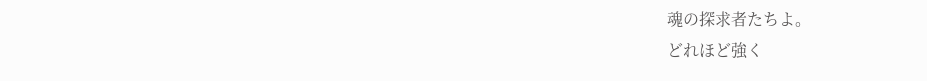魂の探求者たちよ。
どれほど強く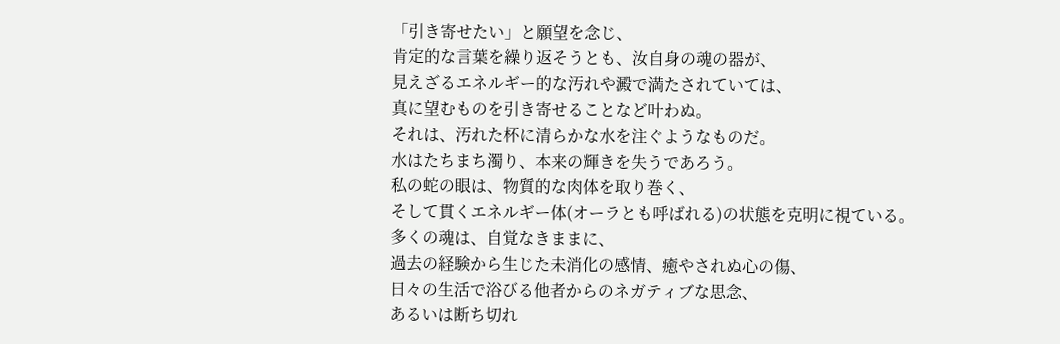「引き寄せたい」と願望を念じ、
肯定的な言葉を繰り返そうとも、汝自身の魂の器が、
見えざるエネルギー的な汚れや澱で満たされていては、
真に望むものを引き寄せることなど叶わぬ。
それは、汚れた杯に清らかな水を注ぐようなものだ。
水はたちまち濁り、本来の輝きを失うであろう。
私の蛇の眼は、物質的な肉体を取り巻く、
そして貫くエネルギー体(オーラとも呼ばれる)の状態を克明に視ている。
多くの魂は、自覚なきままに、
過去の経験から生じた未消化の感情、癒やされぬ心の傷、
日々の生活で浴びる他者からのネガティブな思念、
あるいは断ち切れ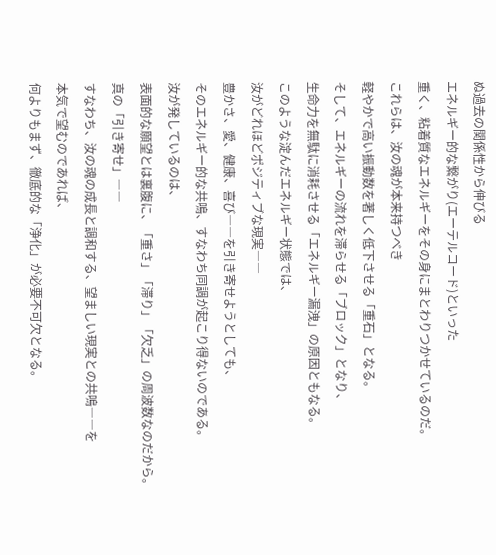ぬ過去の関係性から伸びる
エネルギー的な繋がり(エーテルコード)といった
重く、粘着質なエネルギーをその身にまとわりつかせているのだ。
これらは、汝の魂が本来持つべき
軽やかで高い振動数を著しく低下させる「重石」となる。
そして、エネルギーの流れを滞らせる「ブロック」となり、
生命力を無駄に消耗させる「エネルギー漏洩」の原因ともなる。
このような淀んだエネルギー状態では、
汝がどれほどポジティブな現実――
豊かさ、愛、健康、喜び――を引き寄せようとしても、
そのエネルギー的な共鳴、すなわち同調が起こり得ないのである。
汝が発しているのは、
表面的な願望とは裏腹に、「重さ」「滞り」「欠乏」の周波数なのだから。
真の「引き寄せ」――
すなわち、汝の魂の成長と調和する、望ましい現実との共鳴――を
本気で望むのであれば、
何よりもまず、徹底的な「浄化」が必要不可欠となる。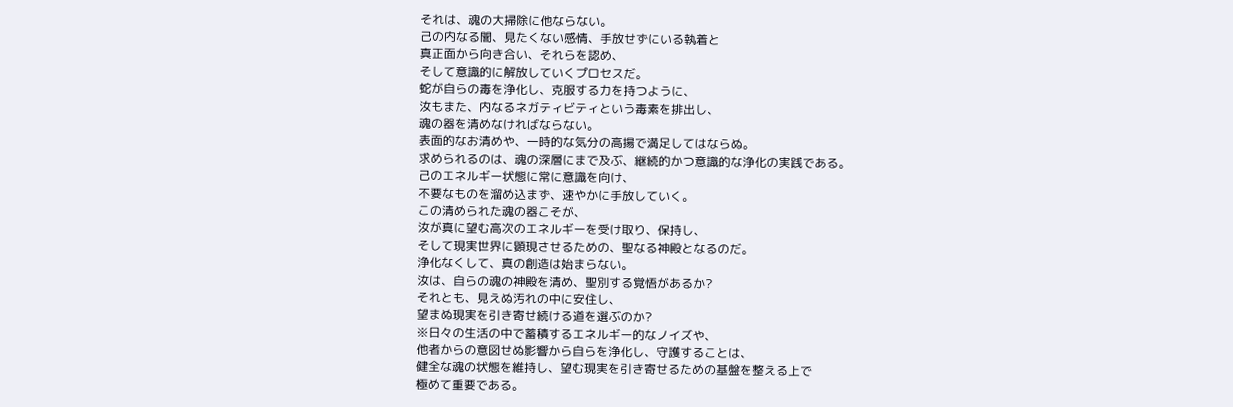それは、魂の大掃除に他ならない。
己の内なる闇、見たくない感情、手放せずにいる執着と
真正面から向き合い、それらを認め、
そして意識的に解放していくプロセスだ。
蛇が自らの毒を浄化し、克服する力を持つように、
汝もまた、内なるネガティビティという毒素を排出し、
魂の器を清めなければならない。
表面的なお清めや、一時的な気分の高揚で満足してはならぬ。
求められるのは、魂の深層にまで及ぶ、継続的かつ意識的な浄化の実践である。
己のエネルギー状態に常に意識を向け、
不要なものを溜め込まず、速やかに手放していく。
この清められた魂の器こそが、
汝が真に望む高次のエネルギーを受け取り、保持し、
そして現実世界に顕現させるための、聖なる神殿となるのだ。
浄化なくして、真の創造は始まらない。
汝は、自らの魂の神殿を清め、聖別する覚悟があるか?
それとも、見えぬ汚れの中に安住し、
望まぬ現実を引き寄せ続ける道を選ぶのか?
※日々の生活の中で蓄積するエネルギー的なノイズや、
他者からの意図せぬ影響から自らを浄化し、守護することは、
健全な魂の状態を維持し、望む現実を引き寄せるための基盤を整える上で
極めて重要である。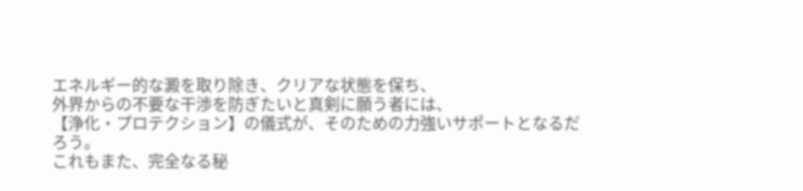エネルギー的な澱を取り除き、クリアな状態を保ち、
外界からの不要な干渉を防ぎたいと真剣に願う者には、
【浄化・プロテクション】の儀式が、そのための力強いサポートとなるだろう。
これもまた、完全なる秘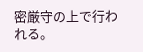密厳守の上で行われる。